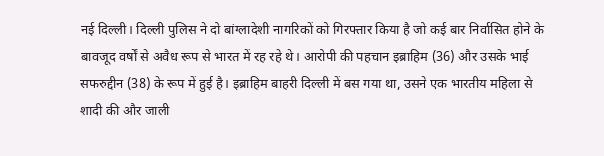नई दिल्ली। दिल्ली पुलिस ने दो बांग्लादेशी नागरिकों को गिरफ्तार किया है जो कई बार निर्वासित होने के बावजूद वर्षों से अवैध रूप से भारत में रह रहे थे। आरोपी की पहचान इब्राहिम (36) और उसके भाई सफरुद्दीन (38) के रूप में हुई है। इब्राहिम बाहरी दिल्ली में बस गया था, उसने एक भारतीय महिला से शादी की और जाली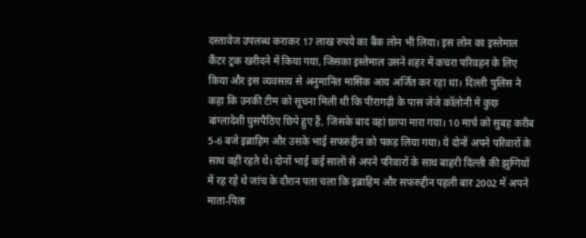दस्तावेज उपलब्ध कराकर 17 लाख रुपये का बैंक लोन भी लिया। इस लोन का इस्तेमाल कैंटर ट्रक खरीदने में किया गया, जिसका इस्तेमाल उसने शहर में कचरा परिवहन के लिए किया और इस व्यवसाय से अनुमानित मासिक आय अर्जित कर रहा था। दिल्ली पुलिस ने कहा कि उनकी टीम को सूचना मिली थी कि पीरागढ़ी के पास जेजे कॉलोनी में कुछ बांग्लादेशी घुसपैठिए छिपे हुए हैं, जिसके बाद वहां छापा मारा गया। 10 मार्च को सुबह करीब 5-6 बजे इब्राहिम और उसके भाई सफरुद्दीन को पकड़ लिया गया। ये दोनों अपने परिवारों के साथ वहीं रहते थे। दोनों भाई कई सालों से अपने परिवारों के साथ बाहरी दिल्ली की झुग्गियों में रह रहे थे जांच के दौरान पता चला कि इब्राहिम और सफ़रुद्दीन पहली बार 2002 में अपने माता-पिता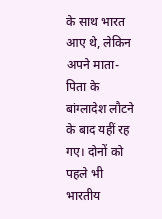के साथ भारत आए थे, लेकिन अपने माता-पिता के बांग्लादेश लौटने के बाद यहीं रह गए। दोनों को पहले भी भारतीय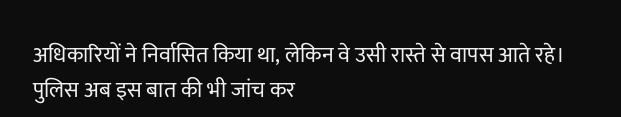अधिकारियों ने निर्वासित किया था, लेकिन वे उसी रास्ते से वापस आते रहे। पुलिस अब इस बात की भी जांच कर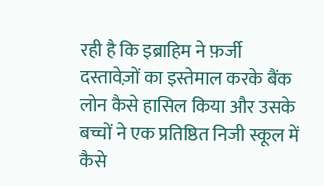रही है कि इब्राहिम ने फ़र्जी दस्तावेज़ों का इस्तेमाल करके बैंक लोन कैसे हासिल किया और उसके बच्चों ने एक प्रतिष्ठित निजी स्कूल में कैसे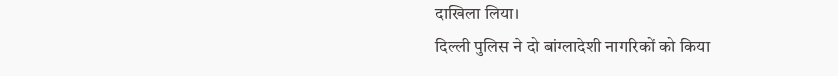दाखिला लिया।
दिल्ली पुलिस ने दो बांग्लादेशी नागरिकों को किया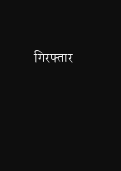गिरफ्तार